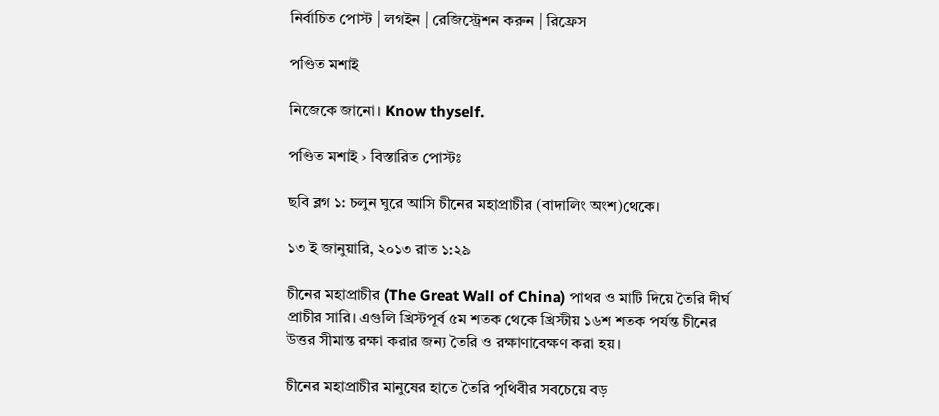নির্বাচিত পোস্ট | লগইন | রেজিস্ট্রেশন করুন | রিফ্রেস

পণ্ডিত মশাই

নিজেকে জানো। Know thyself.

পণ্ডিত মশাই › বিস্তারিত পোস্টঃ

ছবি ব্লগ ১: চলুন ঘুরে আসি চীনের মহাপ্রাচীর (বাদালিং অংশ)থেকে।

১৩ ই জানুয়ারি, ২০১৩ রাত ১:২৯

চীনের মহাপ্রাচীর (The Great Wall of China) পাথর ও মাটি দিয়ে তৈরি দীর্ঘ প্রাচীর সারি। এগুলি খ্রিস্টপূর্ব ৫ম শতক থেকে খ্রিস্টীয় ১৬শ শতক পর্যন্ত চীনের উত্তর সীমান্ত রক্ষা করার জন্য তৈরি ও রক্ষাণাবেক্ষণ করা হয়।

চীনের মহাপ্রাচীর মানুষের হাতে তৈরি পৃথিবীর সবচেয়ে বড়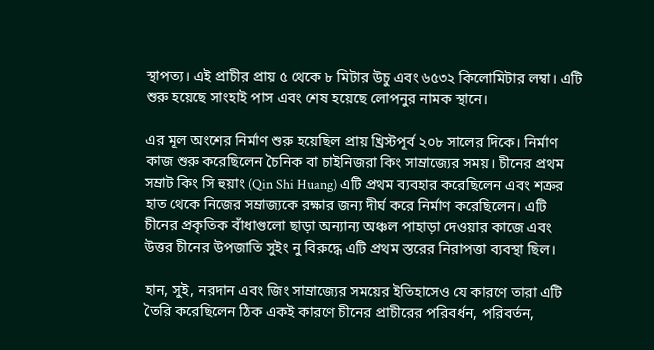স্থাপত্য। এই প্রাচীর প্রায় ৫ থেকে ৮ মিটার উচু এবং ৬৫৩২ কিলোমিটার লম্বা। এটি শুরু হয়েছে সাংহাই পাস এবং শেষ হয়েছে লোপনুর নামক স্থানে।

এর মূল অংশের নির্মাণ শুরু হয়েছিল প্রায় খ্রিস্টপূর্ব ২০৮ সালের দিকে। নির্মাণ কাজ শুরু করেছিলেন চৈনিক বা চাইনিজরা কিং সাম্রাজ্যের সময়। চীনের প্রথম সম্রাট কিং সি হুয়াং (Qin Shi Huang) এটি প্রথম ব্যবহার করেছিলেন এবং শত্রুর হাত থেকে নিজের সম্রাজ্যকে রক্ষার জন্য দীর্ঘ করে নির্মাণ করেছিলেন। এটি চীনের প্রকৃতিক বাঁধাগুলো ছাড়া অন্যান্য অঞ্চল পাহাড়া দেওয়ার কাজে এবং উত্তর চীনের উপজাতি সুইং নু বিরুদ্ধে এটি প্রথম স্তরের নিরাপত্তা ব্যবস্থা ছিল।

হান, সুই, নরদান এবং জিং সাম্রাজ্যের সময়ের ইতিহাসেও যে কারণে তারা এটি তৈরি করেছিলেন ঠিক একই কারণে চীনের প্রাচীরের পরিবর্ধন, পরিবর্তন,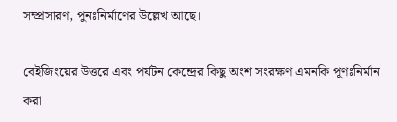সম্প্রসারণ, পুনঃনির্মাণের উল্লেখ আছে।

বেইজিংয়ের উত্তরে এবং পর্যটন কেন্দ্রের কিছু অংশ সংরক্ষণ এমনকি পূণঃনির্মান করা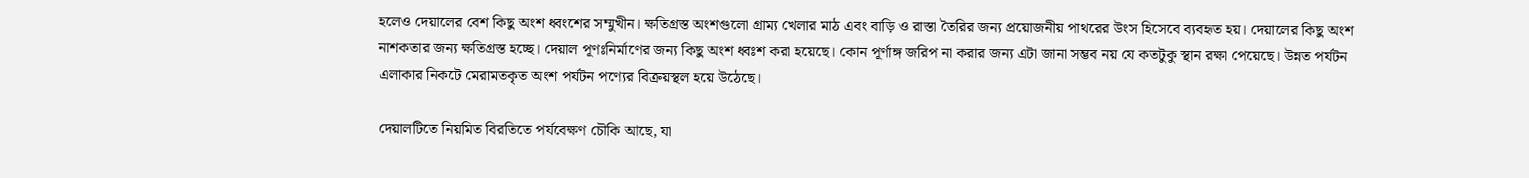হলেও দেয়ালের বেশ কিছু অংশ ধ্বংশের সম্মুখীন। ক্ষতিগ্রস্ত অংশগুলো গ্রাম্য খেলার মাঠ এবং বাড়ি ও রাস্তা তৈরির জন্য প্রয়োজনীয় পাথরের উংস হিসেবে ব্যবহৃত হয়। দেয়ালের কিছু অংশ নাশকতার জন্য ক্ষতিগ্রস্ত হচ্ছে। দেয়াল পূণঃনির্মাণের জন্য কিছু অংশ ধ্বঃশ করা হয়েছে। কোন পূর্ণাঙ্গ জরিপ না করার জন্য এটা জানা সম্ভব নয় যে কতটুকু স্থান রক্ষা পেয়েছে। উন্নত পর্যটন এলাকার নিকটে মেরামতকৃত অংশ পর্যটন পণ্যের বিক্রয়স্থল হয়ে উঠেছে।

দেয়ালটিতে নিয়মিত বিরতিতে পর্যবেক্ষণ চৌকি আছে, যা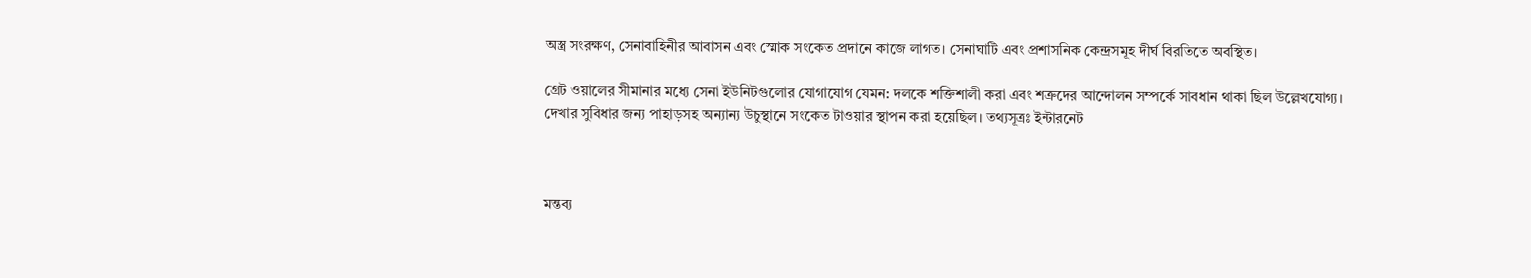অস্ত্র সংরক্ষণ, সেনাবাহিনীর আবাসন এবং স্মোক সংকেত প্রদানে কাজে লাগত। সেনাঘাটি এবং প্রশাসনিক কেন্দ্রসমূহ দীর্ঘ বিরতিতে অবস্থিত।

গ্রেট ওয়ালের সীমানার মধ্যে সেনা ইউনিটগুলোর যোগাযোগ যেমন: দলকে শক্তিশালী করা এবং শত্রুদের আন্দোলন সম্পর্কে সাবধান থাকা ছিল উল্লেখযোগ্য। দেখার সুবিধার জন্য পাহাড়সহ অন্যান্য উচুস্থানে সংকেত টাওয়ার স্থাপন করা হয়েছিল। তথ্যসূত্রঃ ইন্টারনেট



মন্তব্য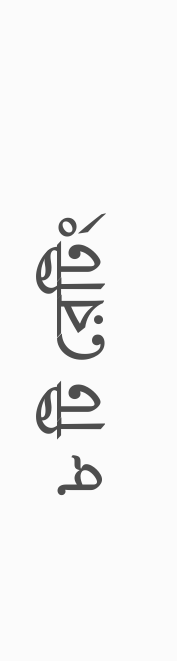৮ টি রেটিং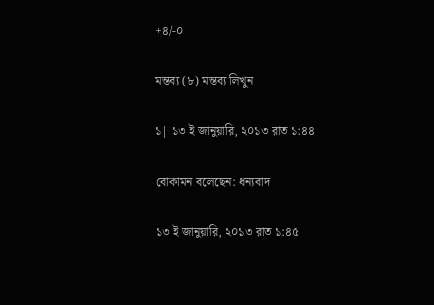+৪/-০

মন্তব্য (৮) মন্তব্য লিখুন

১| ১৩ ই জানুয়ারি, ২০১৩ রাত ১:৪৪

বোকামন বলেছেন: ধন্যবাদ

১৩ ই জানুয়ারি, ২০১৩ রাত ১:৪৫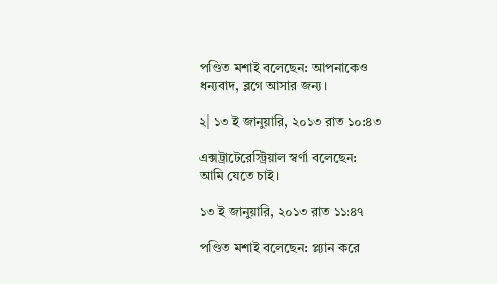পণ্ডিত মশাই বলেছেন: আপনাকেও ধন্যবাদ, ব্লগে আসার জন্য।

২| ১৩ ই জানুয়ারি, ২০১৩ রাত ১০:৪৩

এক্সট্রাটেরেস্ট্রিয়াল স্বর্ণা বলেছেন:
আমি যেতে চাই।

১৩ ই জানুয়ারি, ২০১৩ রাত ১১:৪৭

পণ্ডিত মশাই বলেছেন: প্ল্যান করে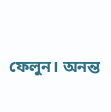ফেলুন। অনন্ত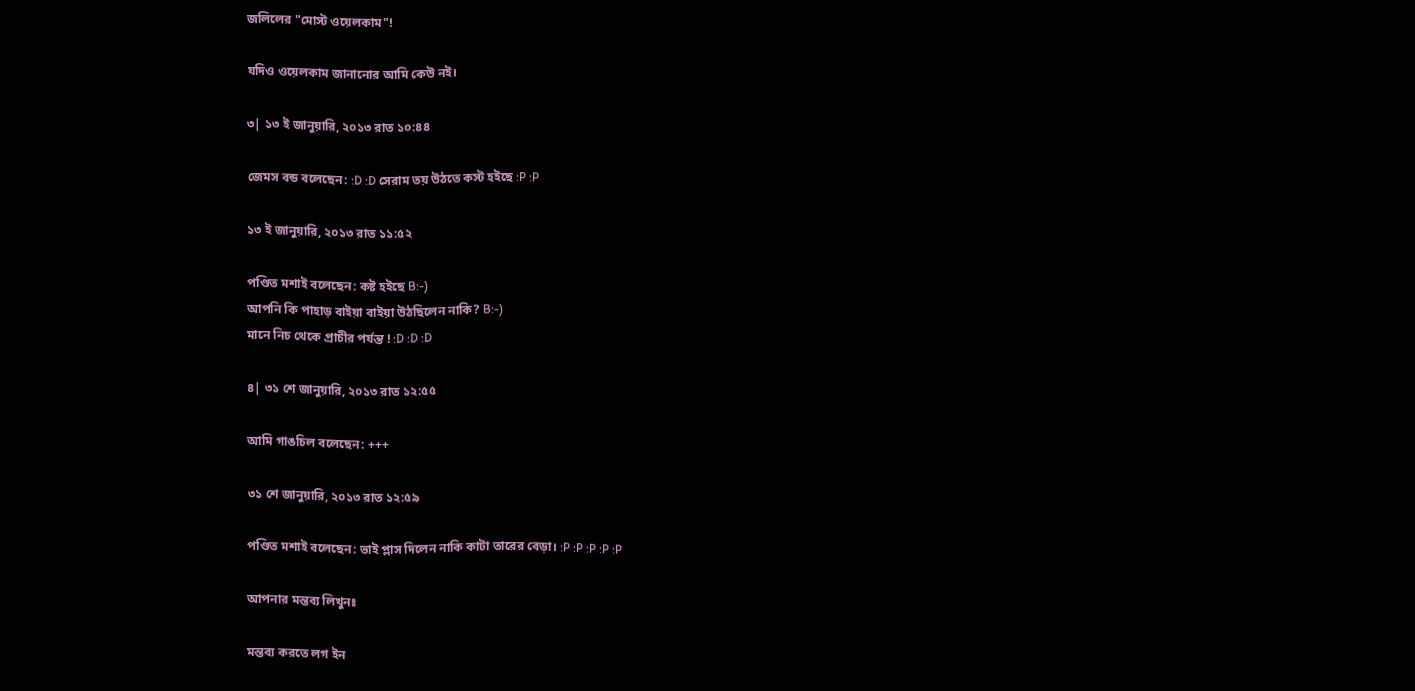জলিলের "মোস্ট ওয়েলকাম"!

যদিও ওয়েলকাম জানানোর আমি কেউ নই।

৩| ১৩ ই জানুয়ারি, ২০১৩ রাত ১০:৪৪

জেমস বন্ড বলেছেন: :D :D সেরাম তয় উঠতে কস্ট হইছে :P :P

১৩ ই জানুয়ারি, ২০১৩ রাত ১১:৫২

পণ্ডিত মশাই বলেছেন: কষ্ট হইছে B:-)
আপনি কি পাহাড় বাইয়া বাইয়া উঠছিলেন নাকি? B:-)
মানে নিচ থেকে প্রাচীর পর্যন্ত ! :D :D :D

৪| ৩১ শে জানুয়ারি, ২০১৩ রাত ১২:৫৫

আমি গাঙচিল বলেছেন: +++

৩১ শে জানুয়ারি, ২০১৩ রাত ১২:৫৯

পণ্ডিত মশাই বলেছেন: ভাই প্লাস দিলেন নাকি কাটা তারের বেড়া। :P :P :P :P :P

আপনার মন্তব্য লিখুনঃ

মন্তব্য করতে লগ ইন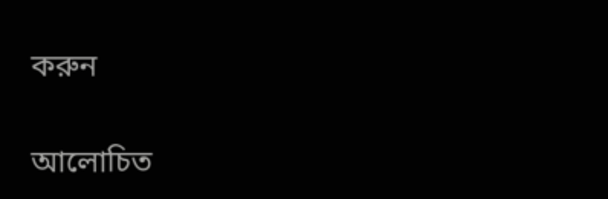করুন

আলোচিত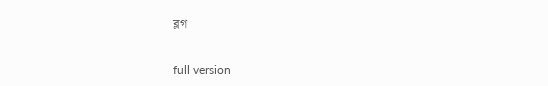ব্লগ


full version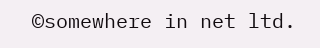©somewhere in net ltd.